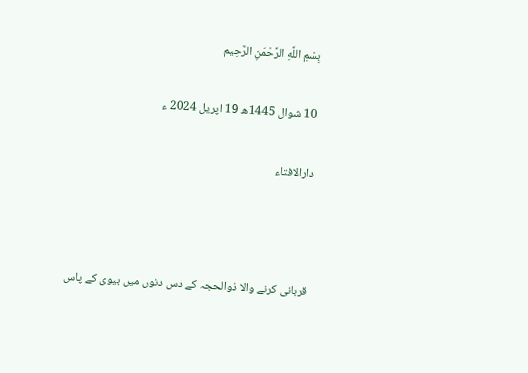بِسْمِ اللَّهِ الرَّحْمَنِ الرَّحِيم

10 شوال 1445ھ 19 اپریل 2024 ء

دارالافتاء



قربانی کرنے والا ذوالحجہ کے دس دنوں میں بیوی کے پاس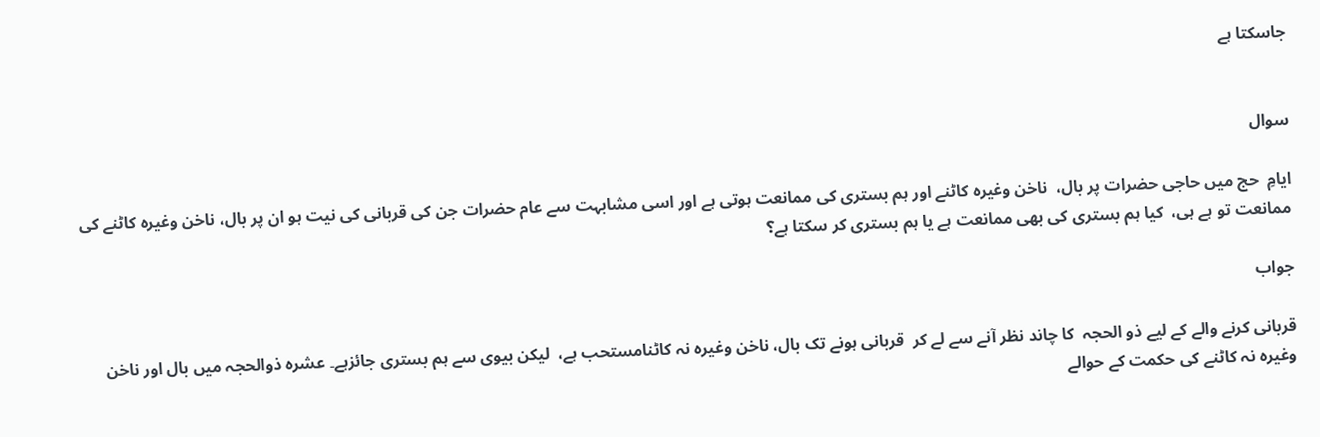جاسکتا ہے


سوال

ایامِ  حج میں حاجی حضرات پر بال،  ناخن وغیرہ کاٹنے اور ہم بستری کی ممانعت ہوتی ہے اور اسی مشابہت سے عام حضرات جن کی قربانی کی نیت ہو ان پر بال، ناخن وغیرہ کاٹنے کی ممانعت تو ہے ہی،  کیا ہم بستری کی بھی ممانعت ہے یا ہم بستری کر سکتا ہے؟

جواب

قربانی کرنے والے کے لیے ذو الحجہ  کا چاند نظر آنے سے لے کر  قربانی ہونے تک بال، ناخن وغیرہ نہ کاٹنامستحب ہے،  لیکن بیوی سے ہم بستری جائزہے۔ عشرہ ذوالحجہ میں بال اور ناخن وغیرہ نہ کاٹنے کی حکمت کے حوالے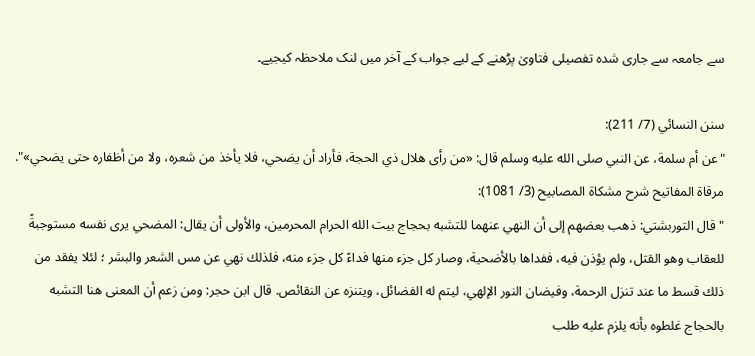سے جامعہ سے جاری شدہ تفصیلی فتاویٰ پڑھنے کے لیے جواب کے آخر میں لنک ملاحظہ کیجیے۔

سنن النسائي (7/ 211):
"عن أم سلمة، عن النبي صلى الله عليه وسلم قال: «من رأى هلال ذي الحجة، فأراد أن يضحي، فلا يأخذ من شعره، ولا من أظفاره حتى يضحي»".
مرقاة المفاتيح شرح مشكاة المصابيح (3/ 1081):
" قال التوربشتي: ذهب بعضهم إلى أن النهي عنهما للتشبه بحجاج بيت الله الحرام المحرمين، والأولى أن يقال: المضحي يرى نفسه مستوجبةً للعقاب وهو القتل، ولم يؤذن فيه، ففداها بالأضحية، وصار كل جزء منها فداءً كل جزء منه، فلذلك نهي عن مس الشعر والبشر ؛ لئلا يفقد من ذلك قسط ما عند تنزل الرحمة، وفيضان النور الإلهي، ليتم له الفضائل، ويتنزه عن النقائص. قال ابن حجر: ومن زعم أن المعنى هنا التشبه بالحجاج غلطوه بأنه يلزم عليه طلب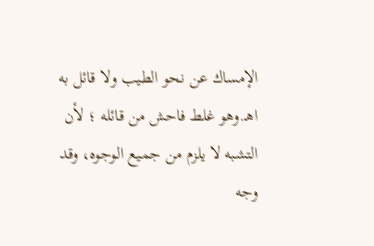الإمساك عن نحو الطيب ولا قائل به اهـ.وهو غلط فاحش من قائله ؛ لأن التشبه لا يلزم من جميع الوجوه، وقد وجه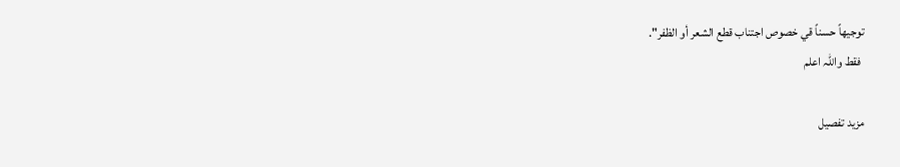توجيهاً حسناً قي خصوص اجتناب قطع الشعر أو الظفر".
 فقط واللہ اعلم

مزید تفصیل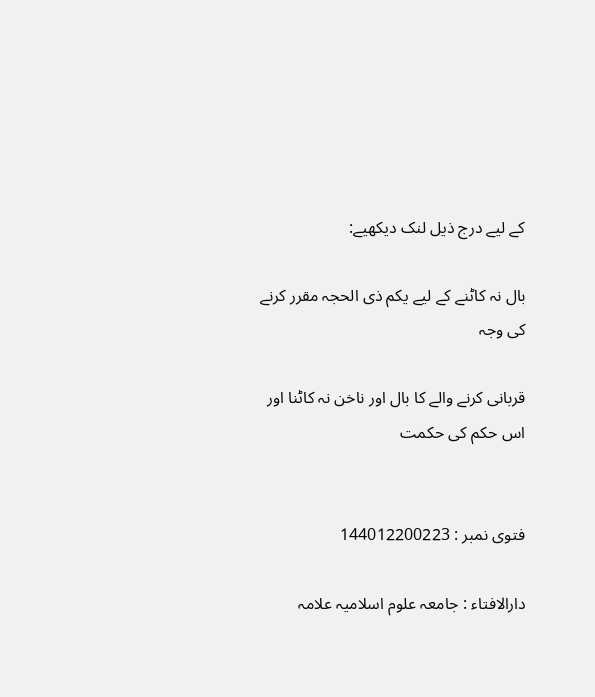کے لیے درج ذیل لنک دیکھیے:

بال نہ کاٹنے کے لیے یکم ذی الحجہ مقرر کرنے کی وجہ

قربانی کرنے والے کا بال اور ناخن نہ کاٹنا اور اس حکم کی حکمت


فتوی نمبر : 144012200223

دارالافتاء : جامعہ علوم اسلامیہ علامہ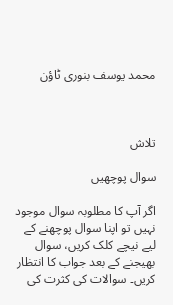محمد یوسف بنوری ٹاؤن



تلاش

سوال پوچھیں

اگر آپ کا مطلوبہ سوال موجود نہیں تو اپنا سوال پوچھنے کے لیے نیچے کلک کریں، سوال بھیجنے کے بعد جواب کا انتظار کریں۔ سوالات کی کثرت کی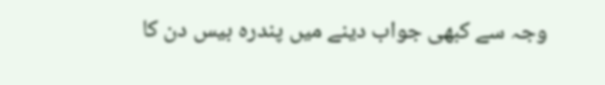وجہ سے کبھی جواب دینے میں پندرہ بیس دن کا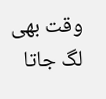وقت بھی لگ جاتا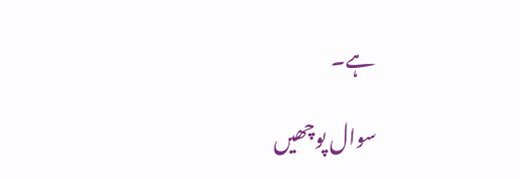ہے۔

سوال پوچھیں